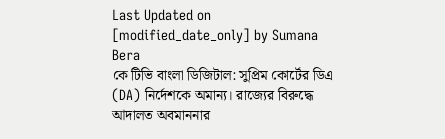Last Updated on [modified_date_only] by Sumana Bera
কে টিভি বাংলা ডিজিটাল: সুপ্রিম কোর্টের ডিএ (DA) নির্দেশকে অমান্য। রাজ্যের বিরুদ্ধে আদালত অবমাননার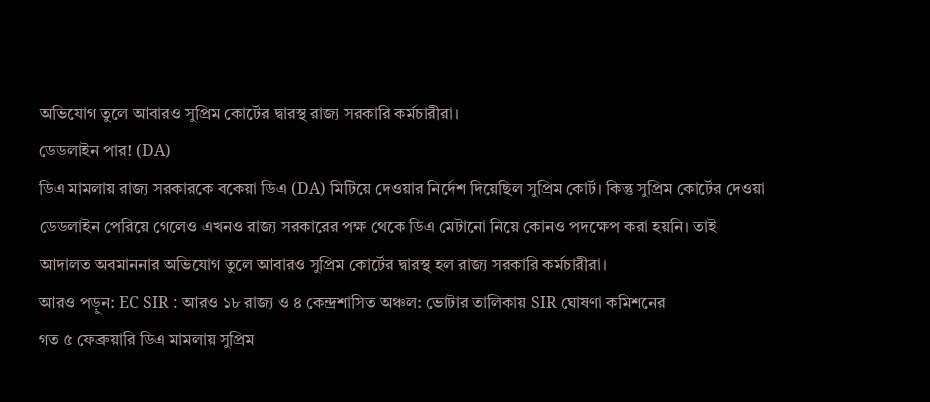অভিযোগ তুলে আবারও সুপ্রিম কোর্টের দ্বারস্থ রাজ্য সরকারি কর্মচারীরা।
ডেডলাইন পার! (DA)
ডিএ মামলায় রাজ্য সরকারকে বকেয়া ডিএ (DA) মিটিয়ে দেওয়ার নির্দেশ দিয়েছিল সুপ্রিম কোর্ট। কিন্তু সুপ্রিম কোর্টের দেওয়া ডেডলাইন পেরিয়ে গেলেও এখনও রাজ্য সরকারের পক্ষ থেকে ডিএ মেটানো নিয়ে কোনও পদক্ষেপ করা হয়নি। তাই আদালত অবমাননার অভিযোগ তুলে আবারও সুপ্রিম কোর্টের দ্বারস্থ হল রাজ্য সরকারি কর্মচারীরা।
আরও পড়ুন: EC SIR : আরও ১৮ রাজ্য ও ৪ কেন্দ্রশাসিত অঞ্চল: ভোটার তালিকায় SIR ঘোষণা কমিশনের
গত ৫ ফেব্রুয়ারি ডিএ মামলায় সুপ্রিম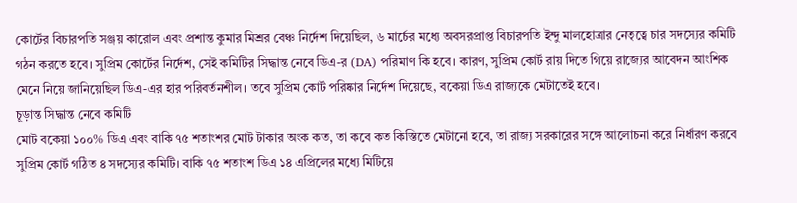কোর্টের বিচারপতি সঞ্জয় কারোল এবং প্রশান্ত কুমার মিশ্রর বেঞ্চ নির্দেশ দিয়েছিল, ৬ মার্চের মধ্যে অবসরপ্রাপ্ত বিচারপতি ইন্দু মালহোত্রার নেতৃত্বে চার সদস্যের কমিটি গঠন করতে হবে। সুপ্রিম কোর্টের নির্দেশ, সেই কমিটির সিদ্ধান্ত নেবে ডিএ-র (DA) পরিমাণ কি হবে। কারণ, সুপ্রিম কোর্ট রায় দিতে গিয়ে রাজ্যের আবেদন আংশিক মেনে নিয়ে জানিয়েছিল ডিএ-এর হার পরিবর্তনশীল। তবে সুপ্রিম কোর্ট পরিষ্কার নির্দেশ দিয়েছে, বকেয়া ডিএ রাজ্যকে মেটাতেই হবে।
চূড়ান্ত সিদ্ধান্ত নেবে কমিটি
মোট বকেয়া ১০০% ডিএ এবং বাকি ৭৫ শতাংশর মোট টাকার অংক কত, তা কবে কত কিস্তিতে মেটানো হবে, তা রাজ্য সরকারের সঙ্গে আলোচনা করে নির্ধারণ করবে সুপ্রিম কোর্ট গঠিত ৪ সদস্যের কমিটি। বাকি ৭৫ শতাংশ ডিএ ১৪ এপ্রিলের মধ্যে মিটিয়ে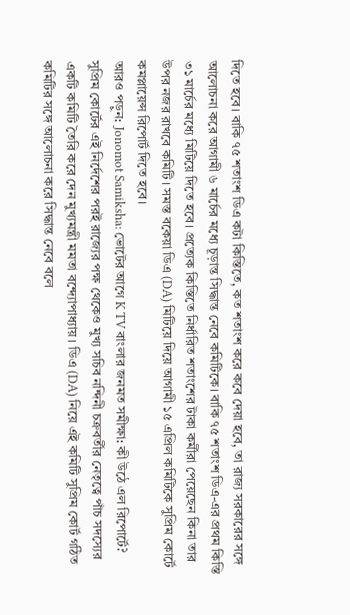দিতে হবে। বাকি ৭৫ শতাংশ ডিএ কটা কিস্তিতে, কত শতাংশ করে কবে দেয়া হবে, তা রাজ্য সরকারের সঙ্গে আলোচনা করে আগামী ৬ মার্চের মধ্যে চূড়ান্ত সিদ্ধান্ত নেবে কমিটিকে। বাকি ৭৫ শতাংশ ডিএ-এর প্রথম কিস্তি ৩১ মার্চের মধ্যে মিটিয়ে দিতে হবে। প্রত্যেক কিস্তিতে নির্ধারিত শতাংশের টাকা কর্মীরা পেয়েছেন কিনা তার উপর নজর রাখবে কমিটি। সমস্ত বকেয়া ডিএ (DA) মিটিয়ে দিয়ে আগামী ১৫ এপ্রিল কমিটিকে সুপ্রিম কোর্টে কমপ্লায়েন্স রিপোর্ট দিতে হবে।
আরও পড়ুন: Jonomot Samiksha: ভোটের আগে K TV বাংলার জনমত সমীক্ষা: কী উঠে এল রিপোর্টে?
সুপ্রিম কোর্টের এই নির্দেশের পরই রাজ্যের পক্ষ থেকেও মুখ্য সচিব নন্দিনী চক্রবর্তীর নেতৃত্বে পাঁচ সদস্যের একটি কমিটি তৈরি করে দেন মুখ্যমন্ত্রী মমতা বন্দ্যোপাধ্যায়। ডিএ (DA) নিয়ে এই কমিটি সুপ্রিম কোর্ট গঠিত কমিটির সঙ্গে আলোচনা করে সিদ্ধান্ত নেবে বলে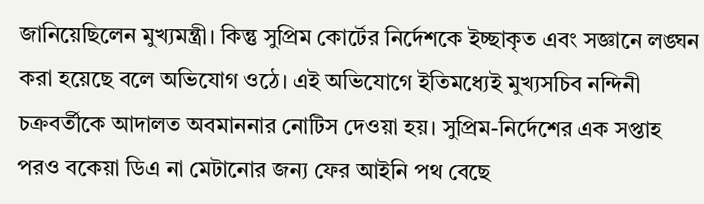জানিয়েছিলেন মুখ্যমন্ত্রী। কিন্তু সুপ্রিম কোর্টের নির্দেশকে ইচ্ছাকৃত এবং সজ্ঞানে লঙ্ঘন করা হয়েছে বলে অভিযোগ ওঠে। এই অভিযোগে ইতিমধ্যেই মুখ্যসচিব নন্দিনী চক্রবর্তীকে আদালত অবমাননার নোটিস দেওয়া হয়। সুপ্রিম-নির্দেশের এক সপ্তাহ পরও বকেয়া ডিএ না মেটানোর জন্য ফের আইনি পথ বেছে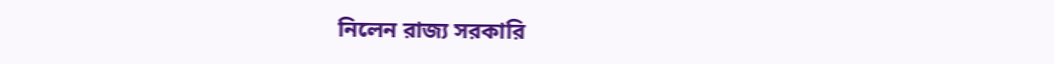নিলেন রাজ্য সরকারি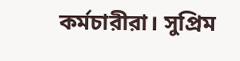কর্মচারীরা। সুপ্রিম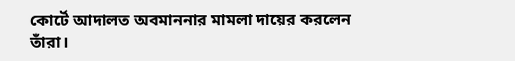কোর্টে আদালত অবমাননার মামলা দায়ের করলেন তাঁরা।